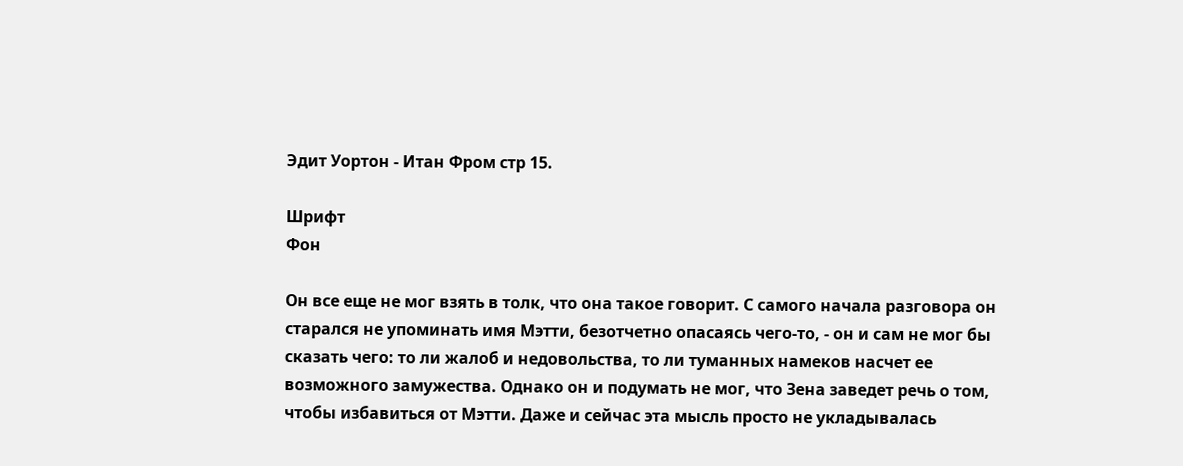Эдит Уортон - Итан Фром стр 15.

Шрифт
Фон

Он все еще не мог взять в толк, что она такое говорит. С самого начала разговора он старался не упоминать имя Мэтти, безотчетно опасаясь чего-то, - он и сам не мог бы сказать чего: то ли жалоб и недовольства, то ли туманных намеков насчет ее возможного замужества. Однако он и подумать не мог, что Зена заведет речь о том, чтобы избавиться от Мэтти. Даже и сейчас эта мысль просто не укладывалась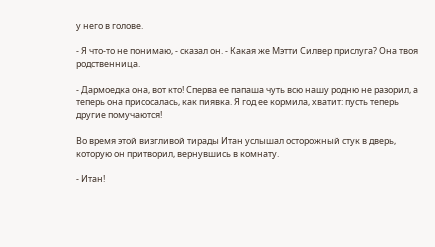у него в голове.

- Я что-то не понимаю, - сказал он. - Какая же Мэтти Силвер прислуга? Она твоя родственница.

- Дармоедка она, вот кто! Сперва ее папаша чуть всю нашу родню не разорил, а теперь она присосалась, как пиявка. Я год ее кормила, хватит: пусть теперь другие помучаются!

Во время этой визгливой тирады Итан услышал осторожный стук в дверь, которую он притворил, вернувшись в комнату.

- Итан!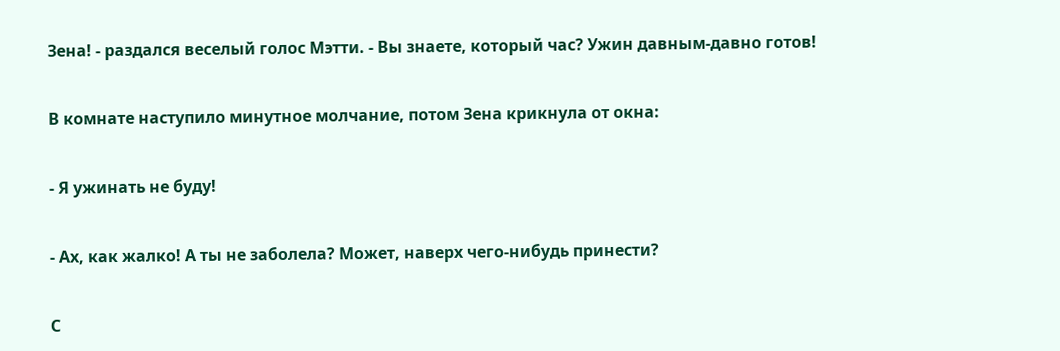Зена! - раздался веселый голос Мэтти. - Вы знаете, который час? Ужин давным-давно готов!

В комнате наступило минутное молчание, потом Зена крикнула от окна:

- Я ужинать не буду!

- Ах, как жалко! А ты не заболела? Может, наверх чего-нибудь принести?

С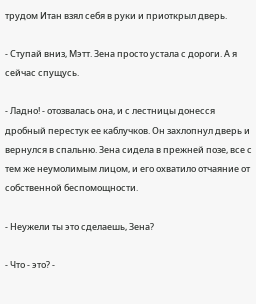трудом Итан взял себя в руки и приоткрыл дверь.

- Ступай вниз, Мэтт. Зена просто устала с дороги. А я сейчас спущусь.

- Ладно! - отозвалась она, и с лестницы донесся дробный перестук ее каблучков. Он захлопнул дверь и вернулся в спальню. Зена сидела в прежней позе, все с тем же неумолимым лицом, и его охватило отчаяние от собственной беспомощности.

- Неужели ты это сделаешь, Зена?

- Что - это? -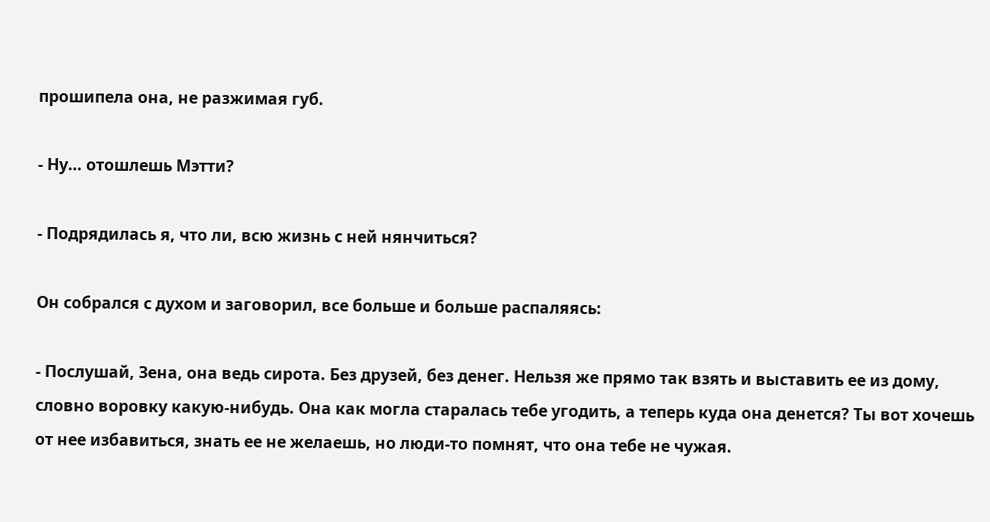прошипела она, не разжимая губ.

- Ну… отошлешь Мэтти?

- Подрядилась я, что ли, всю жизнь с ней нянчиться?

Он собрался с духом и заговорил, все больше и больше распаляясь:

- Послушай, Зена, она ведь сирота. Без друзей, без денег. Нельзя же прямо так взять и выставить ее из дому, словно воровку какую-нибудь. Она как могла старалась тебе угодить, а теперь куда она денется? Ты вот хочешь от нее избавиться, знать ее не желаешь, но люди-то помнят, что она тебе не чужая.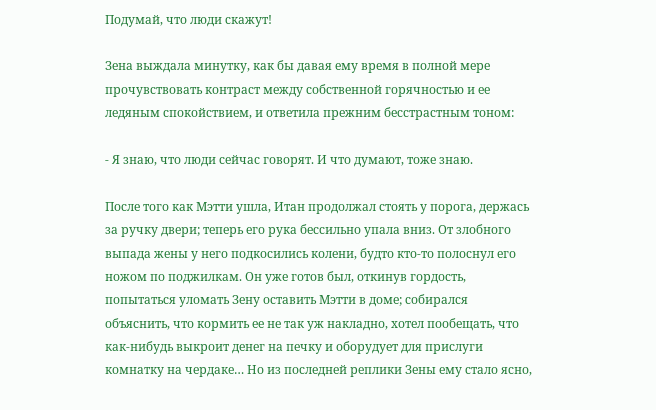Подумай, что люди скажут!

Зена выждала минутку, как бы давая ему время в полной мере прочувствовать контраст между собственной горячностью и ее ледяным спокойствием, и ответила прежним бесстрастным тоном:

- Я знаю, что люди сейчас говорят. И что думают, тоже знаю.

После того как Мэтти ушла, Итан продолжал стоять у порога, держась за ручку двери; теперь его рука бессильно упала вниз. От злобного выпада жены у него подкосились колени, будто кто-то полоснул его ножом по поджилкам. Он уже готов был, откинув гордость, попытаться уломать Зену оставить Мэтти в доме; собирался объяснить, что кормить ее не так уж накладно, хотел пообещать, что как-нибудь выкроит денег на печку и оборудует для прислуги комнатку на чердаке… Но из последней реплики Зены ему стало ясно,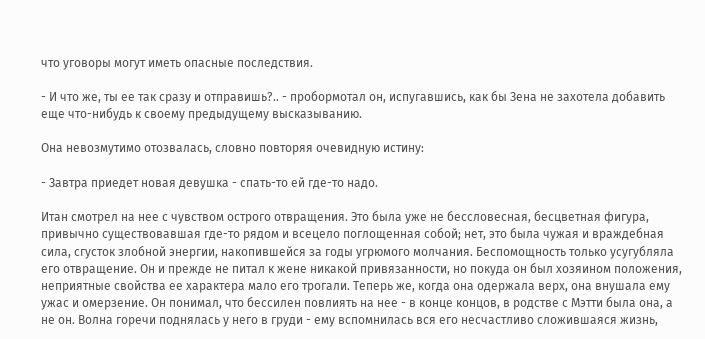что уговоры могут иметь опасные последствия.

- И что же, ты ее так сразу и отправишь?.. - пробормотал он, испугавшись, как бы Зена не захотела добавить еще что-нибудь к своему предыдущему высказыванию.

Она невозмутимо отозвалась, словно повторяя очевидную истину:

- Завтра приедет новая девушка - спать-то ей где-то надо.

Итан смотрел на нее с чувством острого отвращения. Это была уже не бессловесная, бесцветная фигура, привычно существовавшая где-то рядом и всецело поглощенная собой; нет, это была чужая и враждебная сила, сгусток злобной энергии, накопившейся за годы угрюмого молчания. Беспомощность только усугубляла его отвращение. Он и прежде не питал к жене никакой привязанности, но покуда он был хозяином положения, неприятные свойства ее характера мало его трогали. Теперь же, когда она одержала верх, она внушала ему ужас и омерзение. Он понимал, что бессилен повлиять на нее - в конце концов, в родстве с Мэтти была она, а не он. Волна горечи поднялась у него в груди - ему вспомнилась вся его несчастливо сложившаяся жизнь,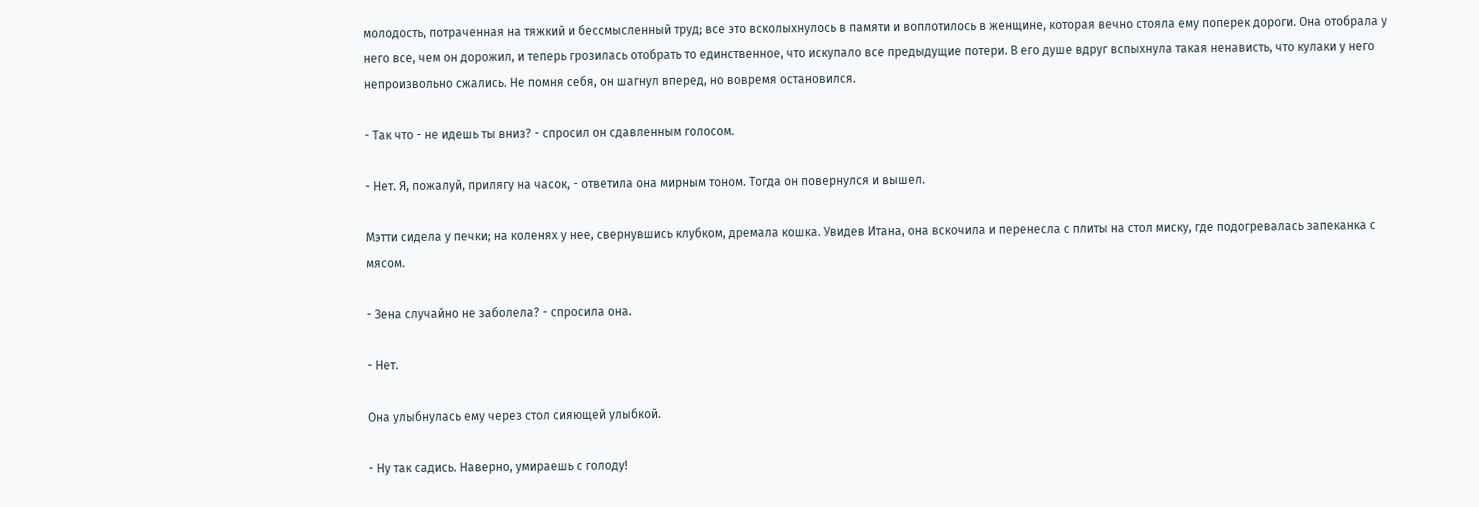молодость, потраченная на тяжкий и бессмысленный труд; все это всколыхнулось в памяти и воплотилось в женщине, которая вечно стояла ему поперек дороги. Она отобрала у него все, чем он дорожил, и теперь грозилась отобрать то единственное, что искупало все предыдущие потери. В его душе вдруг вспыхнула такая ненависть, что кулаки у него непроизвольно сжались. Не помня себя, он шагнул вперед, но вовремя остановился.

- Так что - не идешь ты вниз? - спросил он сдавленным голосом.

- Нет. Я, пожалуй, прилягу на часок, - ответила она мирным тоном. Тогда он повернулся и вышел.

Мэтти сидела у печки; на коленях у нее, свернувшись клубком, дремала кошка. Увидев Итана, она вскочила и перенесла с плиты на стол миску, где подогревалась запеканка с мясом.

- Зена случайно не заболела? - спросила она.

- Нет.

Она улыбнулась ему через стол сияющей улыбкой.

- Ну так садись. Наверно, умираешь с голоду!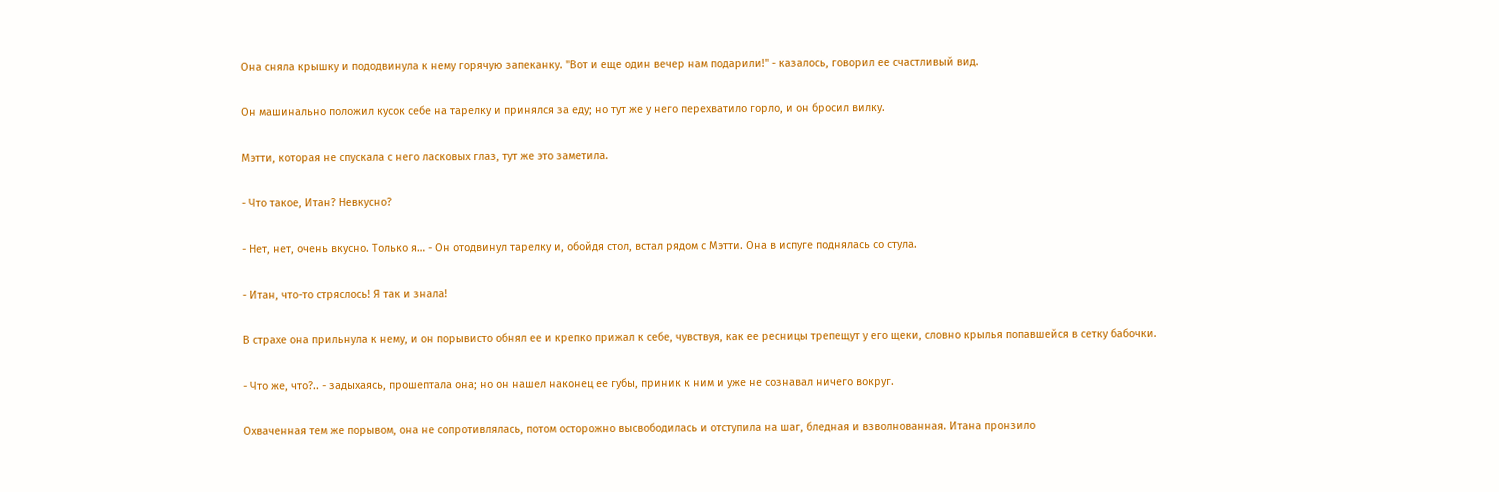Она сняла крышку и пододвинула к нему горячую запеканку. "Вот и еще один вечер нам подарили!" - казалось, говорил ее счастливый вид.

Он машинально положил кусок себе на тарелку и принялся за еду; но тут же у него перехватило горло, и он бросил вилку.

Мэтти, которая не спускала с него ласковых глаз, тут же это заметила.

- Что такое, Итан? Невкусно?

- Нет, нет, очень вкусно. Только я… - Он отодвинул тарелку и, обойдя стол, встал рядом с Мэтти. Она в испуге поднялась со стула.

- Итан, что-то стряслось! Я так и знала!

В страхе она прильнула к нему, и он порывисто обнял ее и крепко прижал к себе, чувствуя, как ее ресницы трепещут у его щеки, словно крылья попавшейся в сетку бабочки.

- Что же, что?.. - задыхаясь, прошептала она; но он нашел наконец ее губы, приник к ним и уже не сознавал ничего вокруг.

Охваченная тем же порывом, она не сопротивлялась, потом осторожно высвободилась и отступила на шаг, бледная и взволнованная. Итана пронзило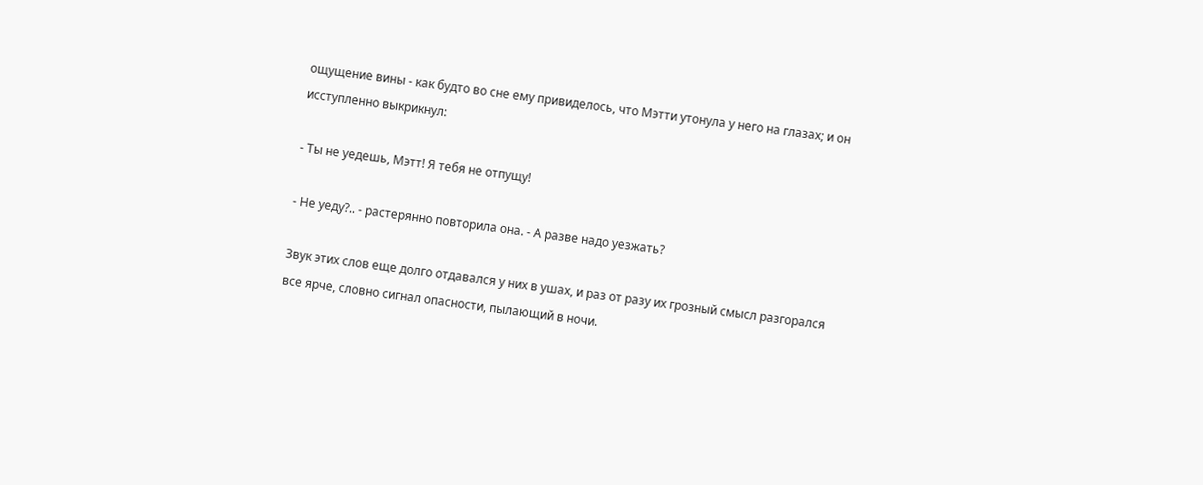ощущение вины - как будто во сне ему привиделось, что Мэтти утонула у него на глазах; и он исступленно выкрикнул:

- Ты не уедешь, Мэтт! Я тебя не отпущу!

- Не уеду?.. - растерянно повторила она. - А разве надо уезжать?

Звук этих слов еще долго отдавался у них в ушах, и раз от разу их грозный смысл разгорался все ярче, словно сигнал опасности, пылающий в ночи.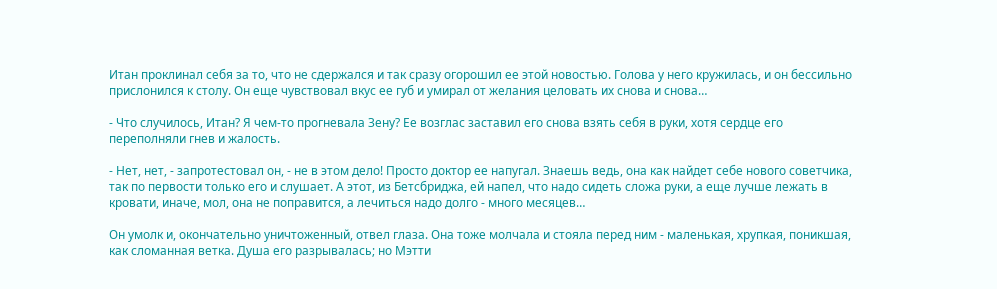Итан проклинал себя за то, что не сдержался и так сразу огорошил ее этой новостью. Голова у него кружилась, и он бессильно прислонился к столу. Он еще чувствовал вкус ее губ и умирал от желания целовать их снова и снова…

- Что случилось, Итан? Я чем-то прогневала Зену? Ее возглас заставил его снова взять себя в руки, хотя сердце его переполняли гнев и жалость.

- Нет, нет, - запротестовал он, - не в этом дело! Просто доктор ее напугал. Знаешь ведь, она как найдет себе нового советчика, так по первости только его и слушает. А этот, из Бетсбриджа, ей напел, что надо сидеть сложа руки, а еще лучше лежать в кровати, иначе, мол, она не поправится, а лечиться надо долго - много месяцев…

Он умолк и, окончательно уничтоженный, отвел глаза. Она тоже молчала и стояла перед ним - маленькая, хрупкая, поникшая, как сломанная ветка. Душа его разрывалась; но Мэтти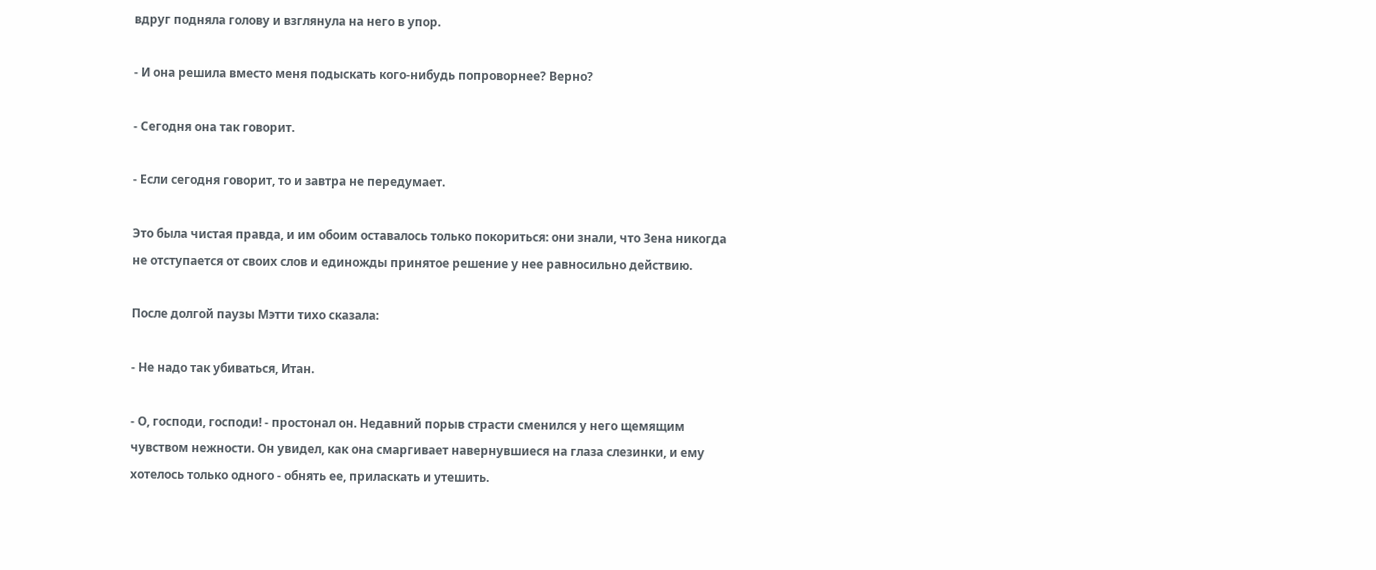вдруг подняла голову и взглянула на него в упор.

- И она решила вместо меня подыскать кого-нибудь попроворнее? Верно?

- Сегодня она так говорит.

- Если сегодня говорит, то и завтра не передумает.

Это была чистая правда, и им обоим оставалось только покориться: они знали, что Зена никогда не отступается от своих слов и единожды принятое решение у нее равносильно действию.

После долгой паузы Мэтти тихо сказала:

- Не надо так убиваться, Итан.

- О, господи, господи! - простонал он. Недавний порыв страсти сменился у него щемящим чувством нежности. Он увидел, как она смаргивает навернувшиеся на глаза слезинки, и ему хотелось только одного - обнять ее, приласкать и утешить.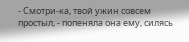- Смотри-ка, твой ужин совсем простыл, - попеняла она ему, силясь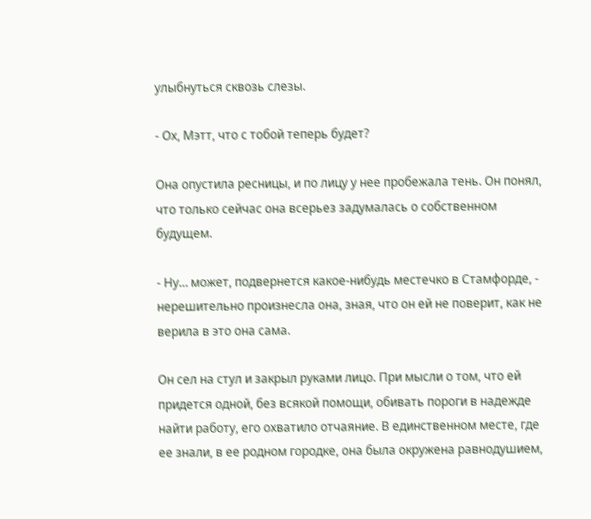улыбнуться сквозь слезы.

- Ох, Мэтт, что с тобой теперь будет?

Она опустила ресницы, и по лицу у нее пробежала тень. Он понял, что только сейчас она всерьез задумалась о собственном будущем.

- Ну… может, подвернется какое-нибудь местечко в Стамфорде, - нерешительно произнесла она, зная, что он ей не поверит, как не верила в это она сама.

Он сел на стул и закрыл руками лицо. При мысли о том, что ей придется одной, без всякой помощи, обивать пороги в надежде найти работу, его охватило отчаяние. В единственном месте, где ее знали, в ее родном городке, она была окружена равнодушием,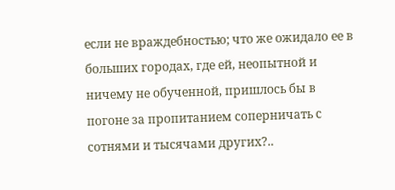если не враждебностью; что же ожидало ее в больших городах, где ей, неопытной и ничему не обученной, пришлось бы в погоне за пропитанием соперничать с сотнями и тысячами других?..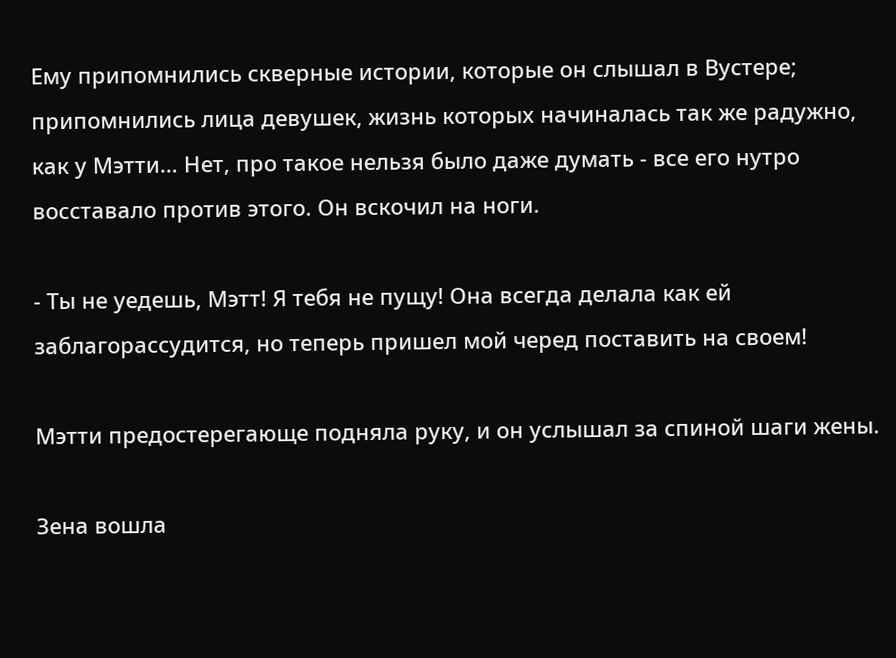Ему припомнились скверные истории, которые он слышал в Вустере; припомнились лица девушек, жизнь которых начиналась так же радужно, как у Мэтти… Нет, про такое нельзя было даже думать - все его нутро восставало против этого. Он вскочил на ноги.

- Ты не уедешь, Мэтт! Я тебя не пущу! Она всегда делала как ей заблагорассудится, но теперь пришел мой черед поставить на своем!

Мэтти предостерегающе подняла руку, и он услышал за спиной шаги жены.

Зена вошла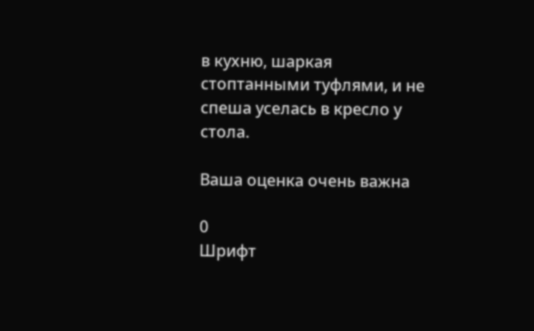в кухню, шаркая стоптанными туфлями, и не спеша уселась в кресло у стола.

Ваша оценка очень важна

0
Шрифт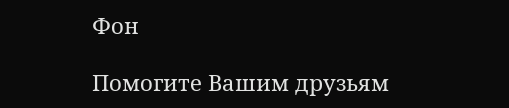Фон

Помогите Вашим друзьям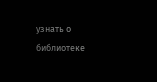узнать о библиотеке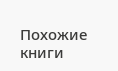Похожие книги